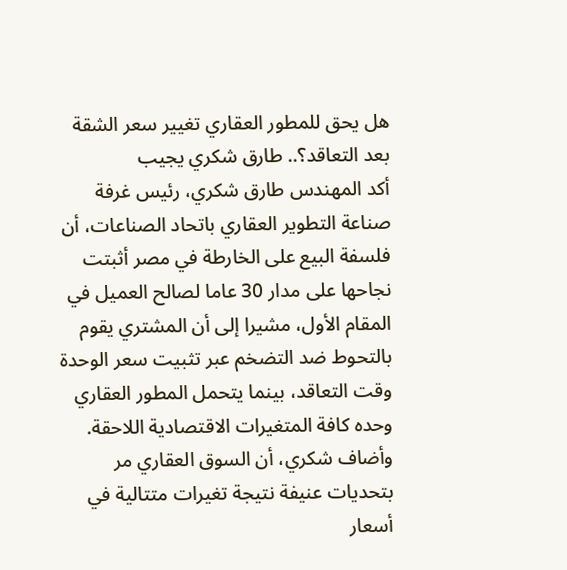هل يحق للمطور العقاري تغيير سعر الشقة بعد التعاقد؟.. طارق شكري يجيب
أكد المهندس طارق شكري، رئيس غرفة صناعة التطوير العقاري باتحاد الصناعات، أن فلسفة البيع على الخارطة في مصر أثبتت نجاحها على مدار 30 عاما لصالح العميل في المقام الأول، مشيرا إلى أن المشتري يقوم بالتحوط ضد التضخم عبر تثبيت سعر الوحدة وقت التعاقد، بينما يتحمل المطور العقاري وحده كافة المتغيرات الاقتصادية اللاحقة.
وأضاف شكري، أن السوق العقاري مر بتحديات عنيفة نتيجة تغيرات متتالية في أسعار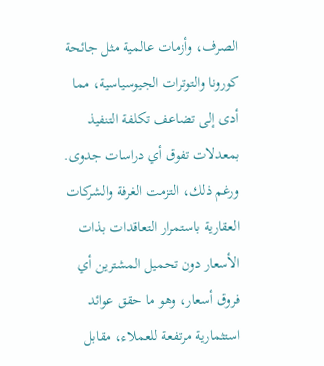الصرف، وأزمات عالمية مثل جائحة كورونا والتوترات الجيوسياسية، مما أدى إلى تضاعف تكلفة التنفيذ بمعدلات تفوق أي دراسات جدوى.
ورغم ذلك، التزمت الغرفة والشركات العقارية باستمرار التعاقدات بذات الأسعار دون تحميل المشترين أي فروق أسعار، وهو ما حقق عوائد استثمارية مرتفعة للعملاء، مقابل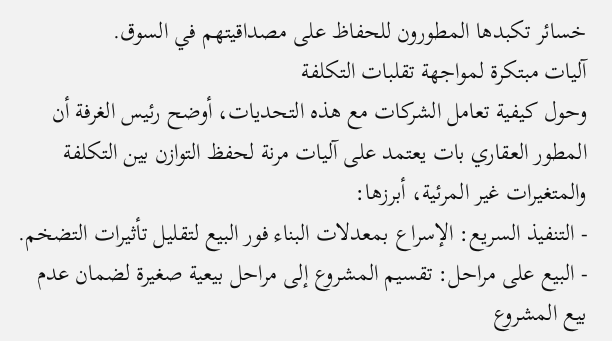خسائر تكبدها المطورون للحفاظ على مصداقيتهم في السوق.
آليات مبتكرة لمواجهة تقلبات التكلفة
وحول كيفية تعامل الشركات مع هذه التحديات، أوضح رئيس الغرفة أن المطور العقاري بات يعتمد على آليات مرنة لحفظ التوازن بين التكلفة والمتغيرات غير المرئية، أبرزها:
- التنفيذ السريع: الإسراع بمعدلات البناء فور البيع لتقليل تأثيرات التضخم.
- البيع على مراحل: تقسيم المشروع إلى مراحل بيعية صغيرة لضمان عدم بيع المشروع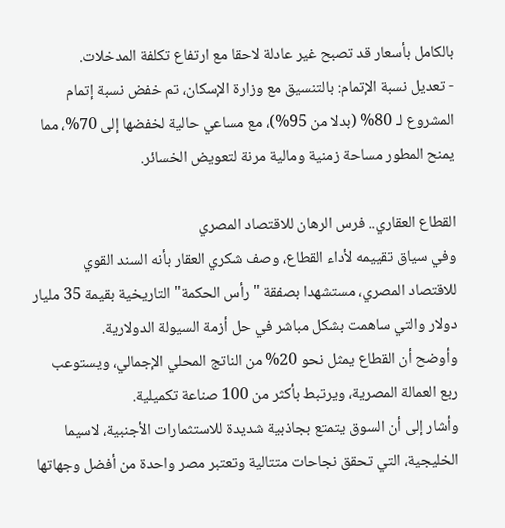بالكامل بأسعار قد تصبح غير عادلة لاحقا مع ارتفاع تكلفة المدخلات.
- تعديل نسبة الإتمام: بالتنسيق مع وزارة الإسكان، تم خفض نسبة إتمام المشروع لـ 80% (بدلا من 95%)، مع مساعي حالية لخفضها إلى 70%، مما يمنح المطور مساحة زمنية ومالية مرنة لتعويض الخسائر.

القطاع العقاري.. فرس الرهان للاقتصاد المصري
وفي سياق تقييمه لأداء القطاع، وصف شكري العقار بأنه السند القوي للاقتصاد المصري، مستشهدا بصفقة "رأس الحكمة" التاريخية بقيمة 35 مليار دولار والتي ساهمت بشكل مباشر في حل أزمة السيولة الدولارية.
وأوضح أن القطاع يمثل نحو 20% من الناتج المحلي الإجمالي، ويستوعب ربع العمالة المصرية، ويرتبط بأكثر من 100 صناعة تكميلية.
وأشار إلى أن السوق يتمتع بجاذبية شديدة للاستثمارات الأجنبية، لاسيما الخليجية، التي تحقق نجاحات متتالية وتعتبر مصر واحدة من أفضل وجهاتها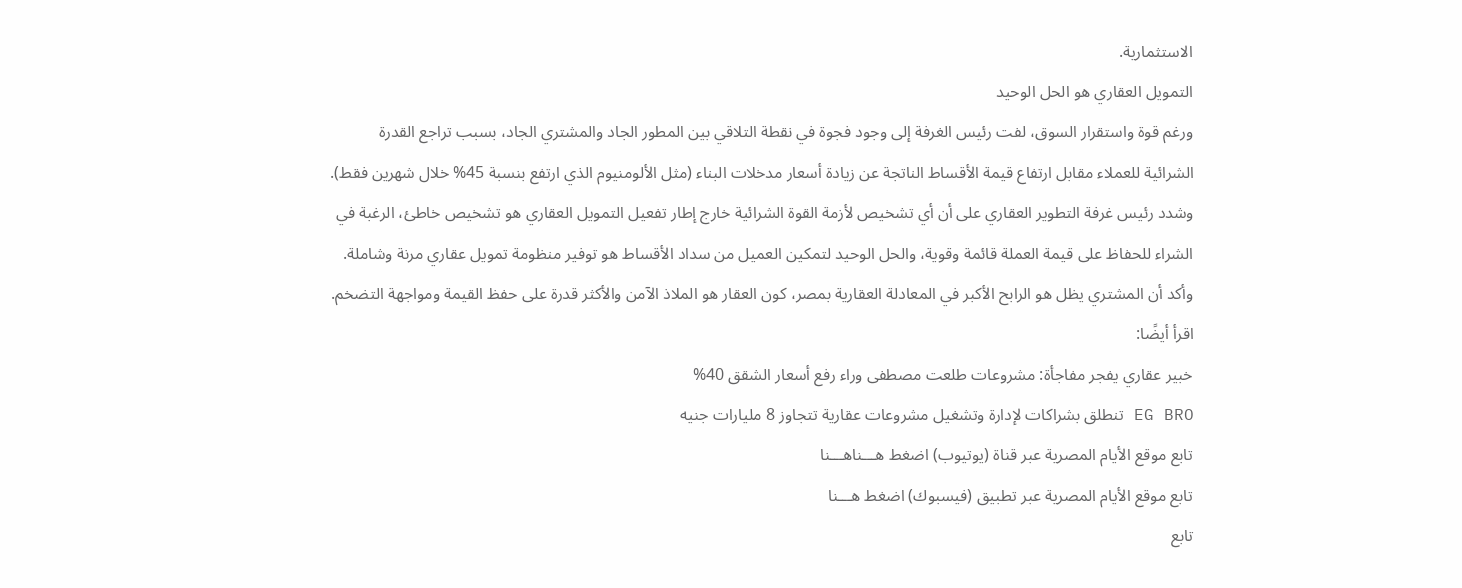الاستثمارية.
التمويل العقاري هو الحل الوحيد
ورغم قوة واستقرار السوق، لفت رئيس الغرفة إلى وجود فجوة في نقطة التلاقي بين المطور الجاد والمشتري الجاد، بسبب تراجع القدرة الشرائية للعملاء مقابل ارتفاع قيمة الأقساط الناتجة عن زيادة أسعار مدخلات البناء (مثل الألومنيوم الذي ارتفع بنسبة 45% خلال شهرين فقط).
وشدد رئيس غرفة التطوير العقاري على أن أي تشخيص لأزمة القوة الشرائية خارج إطار تفعيل التمويل العقاري هو تشخيص خاطئ، الرغبة في الشراء للحفاظ على قيمة العملة قائمة وقوية، والحل الوحيد لتمكين العميل من سداد الأقساط هو توفير منظومة تمويل عقاري مرنة وشاملة.
وأكد أن المشتري يظل هو الرابح الأكبر في المعادلة العقارية بمصر، كون العقار هو الملاذ الآمن والأكثر قدرة على حفظ القيمة ومواجهة التضخم.
اقرأ أيضًا:
خبير عقاري يفجر مفاجأة: مشروعات طلعت مصطفى وراء رفع أسعار الشقق 40%
EG BRO تنطلق بشراكات لإدارة وتشغيل مشروعات عقارية تتجاوز 8 مليارات جنيه
تابع موقع الأيام المصرية عبر قناة (يوتيوب) اضغط هـــناهـــنا
تابع موقع الأيام المصرية عبر تطبيق (فيسبوك) اضغط هـــنا
تابع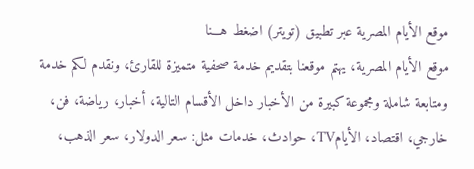موقع الأيام المصرية عبر تطبيق (تويتر) اضغط هـــنا
موقع الأيام المصرية، يهتم موقعنا بتقديم خدمة صحفية متميزة للقارئ، ونقدم لكم خدمة ومتابعة شاملة ومجموعة كبيرة من الأخبار داخل الأقسام التالية، أخبار، رياضة، فن، خارجي، اقتصاد، الأيامTV، حوادث، خدمات مثل: سعر الدولار، سعر الذهب،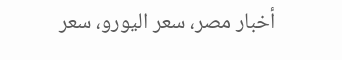أخبار مصر، سعر اليورو، سعر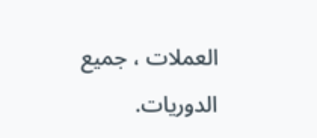العملات ، جميع الدوريات.